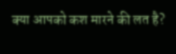क्या आपको कश मारने की लत है?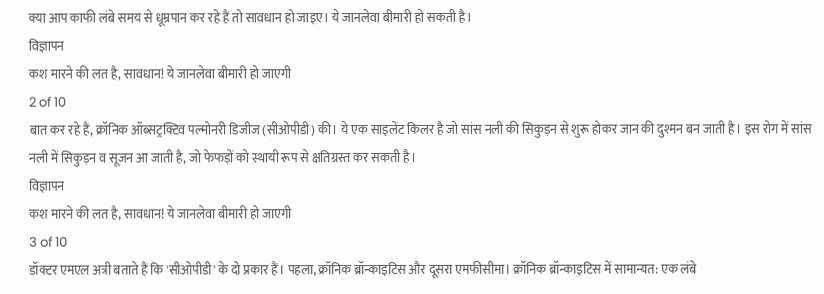क्या आप काफी लंबे समय से धूम्रपान कर रहे हैं तो सावधान हो जाइए। ये जानलेवा बीमारी हो सकती है।
विज्ञापन
कश मारने की लत है, सावधान! ये जानलेवा बीमारी हो जाएगी
2 of 10
बात कर रहे हैं, क्रॉनिक ऑब्सट्रक्टिव पल्मोनरी डिजीज (सीओपीडी) की। ये एक साइलेंट किलर है जो सांस नली की सिकुड़न से शुरू होकर जान की दुश्मन बन जाती है। इस रोग में सांस नली में सिकुड़न व सूजन आ जाती है, जो फेफड़ों को स्थायी रूप से क्षतिग्रस्त कर सकती है।
विज्ञापन
कश मारने की लत है, सावधान! ये जानलेवा बीमारी हो जाएगी
3 of 10
डॉक्टर एमएल अत्री बताते हैं कि 'सीओपीडी' के दो प्रकार हैं। पहला, क्रॉनिक ब्रॉन्काइटिस और दूसरा एमफीसीमा। क्रॉनिक ब्रॉन्काइटिस में सामान्यत: एक लंबे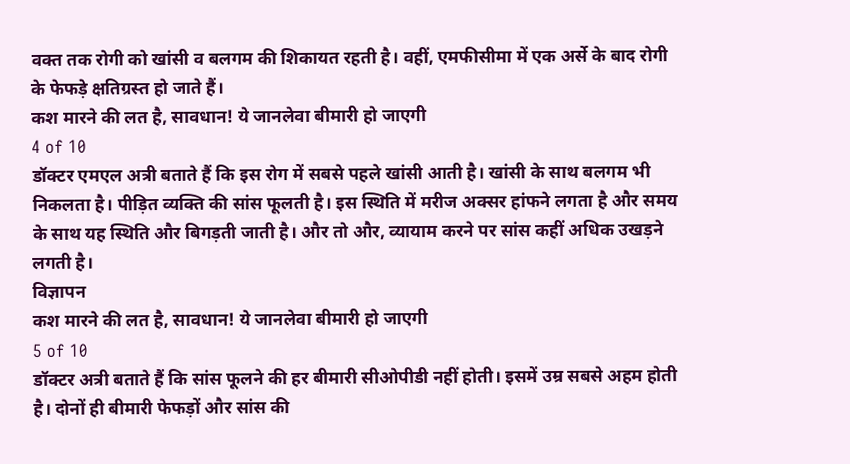वक्त तक रोगी को खांसी व बलगम की शिकायत रहती है। वहीं, एमफीसीमा में एक अर्से के बाद रोगी के फेफड़े क्षतिग्रस्त हो जाते हैं।
कश मारने की लत है, सावधान! ये जानलेवा बीमारी हो जाएगी
4 of 10
डॉक्टर एमएल अत्री बताते हैं कि इस रोग में सबसे पहले खांसी आती है। खांसी के साथ बलगम भी निकलता है। पीड़ित व्यक्ति की सांस फूलती है। इस स्थिति में मरीज अक्सर हांफने लगता है और समय के साथ यह स्थिति और बिगड़ती जाती है। और तो और, व्यायाम करने पर सांस कहीं अधिक उखड़ने लगती है।
विज्ञापन
कश मारने की लत है, सावधान! ये जानलेवा बीमारी हो जाएगी
5 of 10
डॉक्टर अत्री बताते हैं कि सांस फूलने की हर बीमारी सीओपीडी नहीं होती। इसमें उम्र सबसे अहम होती है। दोनों ही बीमारी फेफड़ों और सांस की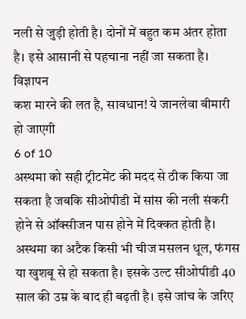नली से जुड़ी होती है। दोनों में बहुत कम अंतर होता है। इसे आसानी से पहचाना नहीं जा सकता है।
विज्ञापन
कश मारने की लत है, सावधान! ये जानलेवा बीमारी हो जाएगी
6 of 10
अस्थमा को सही ट्रीटमेंट की मदद से ठीक किया जा सकता है जबकि सीओपीडी में सांस की नली संकरी होने से ऑक्सीजन पास होने में दिक्कत होती है। अस्थमा का अटैक किसी भी चीज मसलन धूल, फंगस या खुशबू से हो सकता है। इसके उल्ट सीओपीडी 40 साल की उम्र के बाद ही बढ़ती है। इसे जांच के जरिए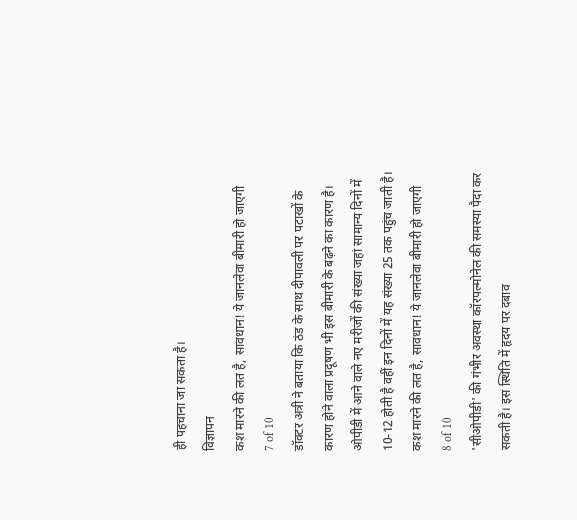ही पहचाना जा सकता है।
विज्ञापन
कश मारने की लत है, सावधान! ये जानलेवा बीमारी हो जाएगी
7 of 10
डॉक्टर अत्री ने बताया कि ठंड के साथ दीपावली पर पटाखों के कारण होने वाला प्रदूषण भी इस बीमारी के बढ़ने का कारण है। ओपीडी में आने वाले नए मरीजों की संख्या जहां सामान्य दिनों में 10-12 होती है वहीं इन दिनों में यह संख्या 25 तक पहुंच जाती है।
कश मारने की लत है, सावधान! ये जानलेवा बीमारी हो जाएगी
8 of 10
'सीओपीडी' की गंभीर अवस्था कॉरपल्मोनेल की समस्या पैदा कर सकती है। इस स्थिति में हृदय पर दबाव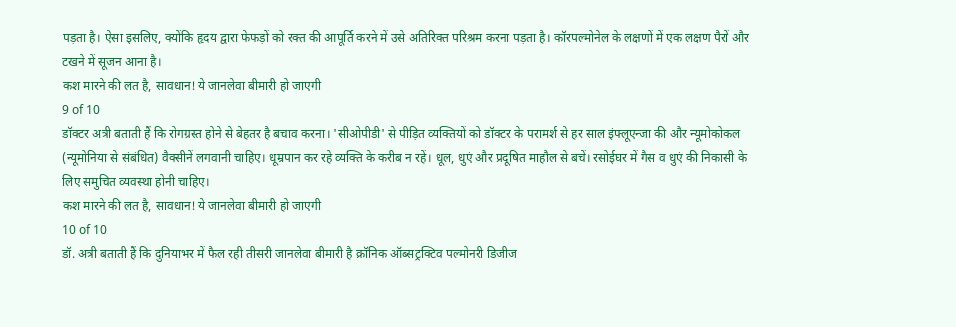पड़ता है। ऐसा इसलिए, क्योंकि हृदय द्वारा फेफड़ों को रक्त की आपूर्ति करने में उसे अतिरिक्त परिश्रम करना पड़ता है। कॉरपल्मोनेल के लक्षणों में एक लक्षण पैरों और टखने में सूजन आना है।
कश मारने की लत है, सावधान! ये जानलेवा बीमारी हो जाएगी
9 of 10
डॉक्टर अत्री बताती हैं कि रोगग्रस्त होने से बेहतर है बचाव करना। 'सीओपीडी' से पीड़ित व्यक्तियों को डॉक्टर के परामर्श से हर साल इंफ्लूएन्जा की और न्यूमोकोकल (न्यूमोनिया से संबंधित) वैक्सीनें लगवानी चाहिए। धूम्रपान कर रहे व्यक्ति के करीब न रहें। धूल, धुएं और प्रदूषित माहौल से बचें। रसोईघर में गैस व धुएं की निकासी के लिए समुचित व्यवस्था होनी चाहिए।
कश मारने की लत है, सावधान! ये जानलेवा बीमारी हो जाएगी
10 of 10
डॉ. अत्री बताती हैं कि दुनियाभर में फैल रही तीसरी जानलेवा बीमारी है क्रॉनिक ऑब्सट्रक्टिव पल्मोनरी डिजीज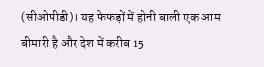(सीओपीडी)। यह फेफड़ों में होनी बाली एक आम बीमारी है और देश में करीब 15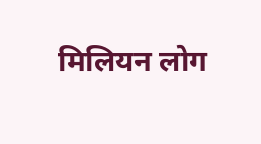मिलियन लोग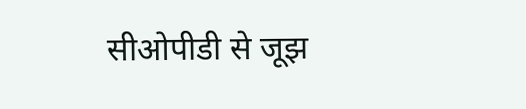सीओपीडी से जूझ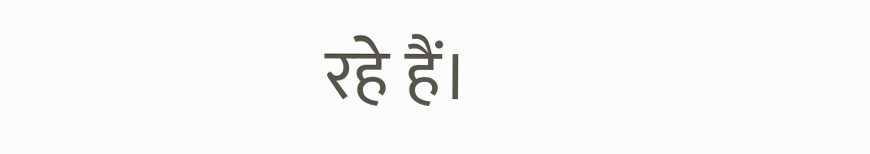रहे हैं।